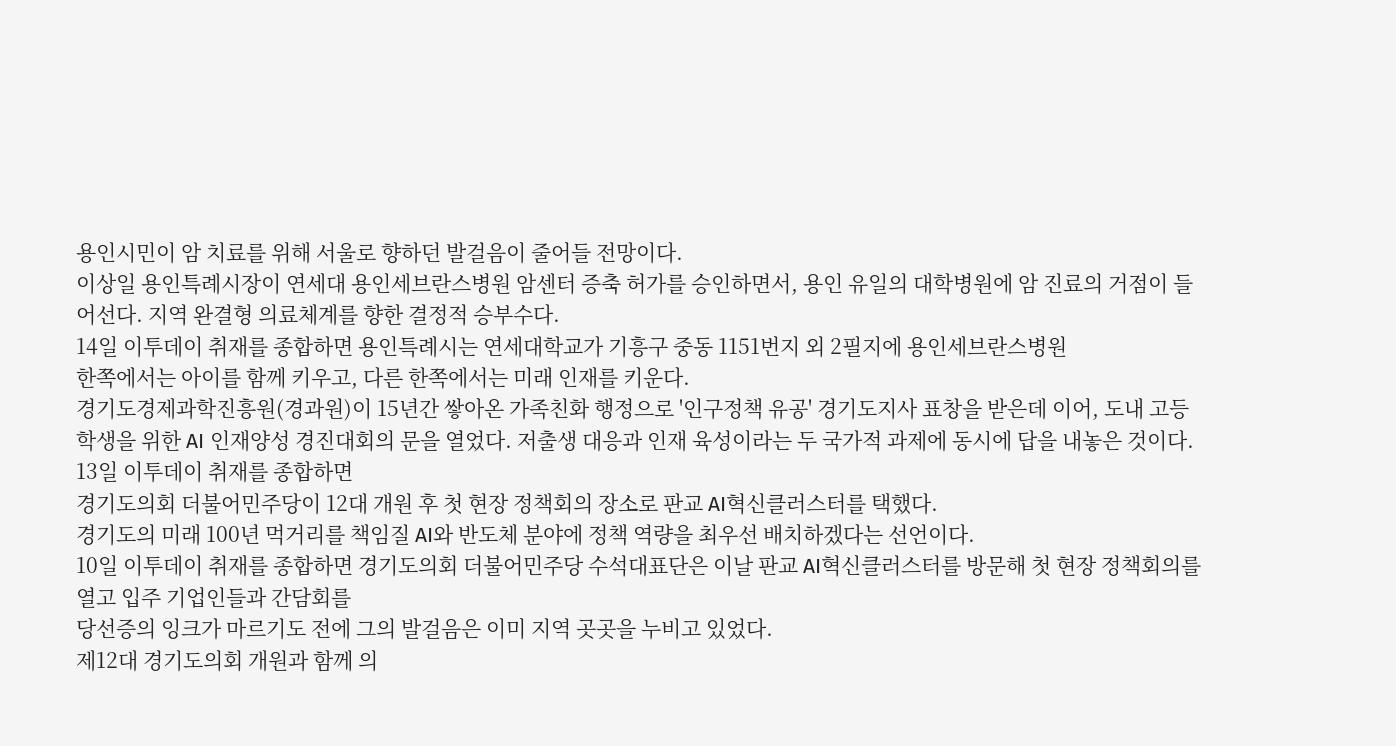용인시민이 암 치료를 위해 서울로 향하던 발걸음이 줄어들 전망이다.
이상일 용인특례시장이 연세대 용인세브란스병원 암센터 증축 허가를 승인하면서, 용인 유일의 대학병원에 암 진료의 거점이 들어선다. 지역 완결형 의료체계를 향한 결정적 승부수다.
14일 이투데이 취재를 종합하면 용인특례시는 연세대학교가 기흥구 중동 1151번지 외 2필지에 용인세브란스병원
한쪽에서는 아이를 함께 키우고, 다른 한쪽에서는 미래 인재를 키운다.
경기도경제과학진흥원(경과원)이 15년간 쌓아온 가족친화 행정으로 '인구정책 유공' 경기도지사 표창을 받은데 이어, 도내 고등학생을 위한 AI 인재양성 경진대회의 문을 열었다. 저출생 대응과 인재 육성이라는 두 국가적 과제에 동시에 답을 내놓은 것이다.
13일 이투데이 취재를 종합하면
경기도의회 더불어민주당이 12대 개원 후 첫 현장 정책회의 장소로 판교 AI혁신클러스터를 택했다.
경기도의 미래 100년 먹거리를 책임질 AI와 반도체 분야에 정책 역량을 최우선 배치하겠다는 선언이다.
10일 이투데이 취재를 종합하면 경기도의회 더불어민주당 수석대표단은 이날 판교 AI혁신클러스터를 방문해 첫 현장 정책회의를 열고 입주 기업인들과 간담회를
당선증의 잉크가 마르기도 전에 그의 발걸음은 이미 지역 곳곳을 누비고 있었다.
제12대 경기도의회 개원과 함께 의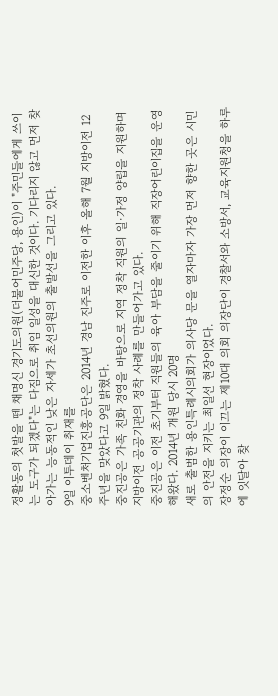정활동의 첫발을 뗀 채명신 경기도의원(더불어민주당, 용인)이 "주민들에게 쓰이는 도구가 되겠다"는 다짐으로 취임 일성을 대신한 것이다. 기다리지 않고 먼저 찾아가는 능동적인 낮은 자세가 초선의원의 출발선을 그리고 있다.
9일 이투데이 취재를
중소벤처기업진흥공단은 2014년 경남 진주로 이전한 이후 올해 7월 지방이전 12주년을 맞았다고 9일 밝혔다.
중진공은 가족 친화 경영을 바탕으로 지역 정착 직원의 일·가정 양립을 지원하며 지방이전 공공기관의 정착 사례를 만들어가고 있다.
중진공은 이전 초기부터 직원들의 육아 부담을 줄이기 위해 직장어린이집을 운영해왔다. 2014년 개원 당시 20명
새로 출범한 용인특례시의회가 의사당 문을 열자마자 가장 먼저 향한 곳은 시민의 안전을 지키는 최일선 현장이었다.
장정순 의장이 이끄는 제10대 의회 의장단이 경찰서와 소방서, 교육지원청을 하루에 잇달아 찾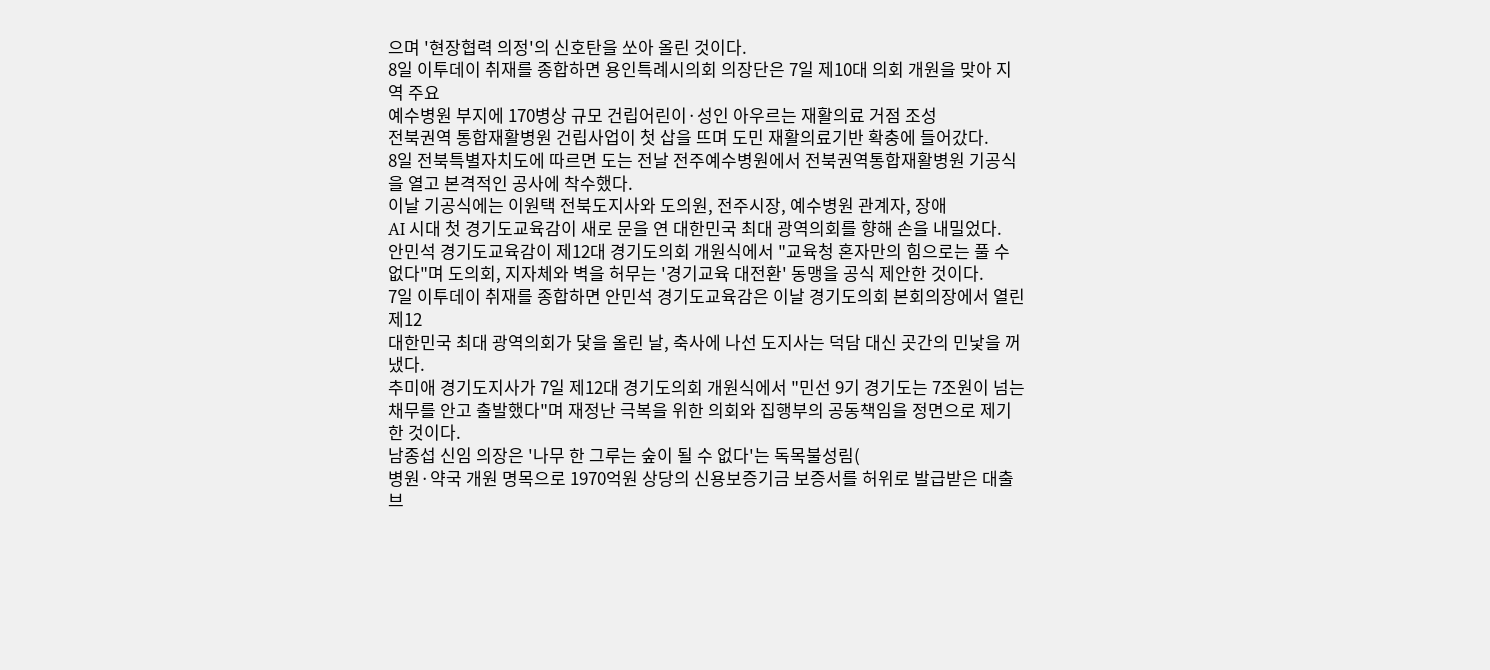으며 '현장협력 의정'의 신호탄을 쏘아 올린 것이다.
8일 이투데이 취재를 종합하면 용인특례시의회 의장단은 7일 제10대 의회 개원을 맞아 지역 주요
예수병원 부지에 170병상 규모 건립어린이·성인 아우르는 재활의료 거점 조성
전북권역 통합재활병원 건립사업이 첫 삽을 뜨며 도민 재활의료기반 확충에 들어갔다.
8일 전북특별자치도에 따르면 도는 전날 전주예수병원에서 전북권역통합재활병원 기공식을 열고 본격적인 공사에 착수했다.
이날 기공식에는 이원택 전북도지사와 도의원, 전주시장, 예수병원 관계자, 장애
AI 시대 첫 경기도교육감이 새로 문을 연 대한민국 최대 광역의회를 향해 손을 내밀었다.
안민석 경기도교육감이 제12대 경기도의회 개원식에서 "교육청 혼자만의 힘으로는 풀 수 없다"며 도의회, 지자체와 벽을 허무는 '경기교육 대전환' 동맹을 공식 제안한 것이다.
7일 이투데이 취재를 종합하면 안민석 경기도교육감은 이날 경기도의회 본회의장에서 열린 제12
대한민국 최대 광역의회가 닻을 올린 날, 축사에 나선 도지사는 덕담 대신 곳간의 민낯을 꺼냈다.
추미애 경기도지사가 7일 제12대 경기도의회 개원식에서 "민선 9기 경기도는 7조원이 넘는 채무를 안고 출발했다"며 재정난 극복을 위한 의회와 집행부의 공동책임을 정면으로 제기한 것이다.
남종섭 신임 의장은 '나무 한 그루는 숲이 될 수 없다'는 독목불성림(
병원·약국 개원 명목으로 1970억원 상당의 신용보증기금 보증서를 허위로 발급받은 대출 브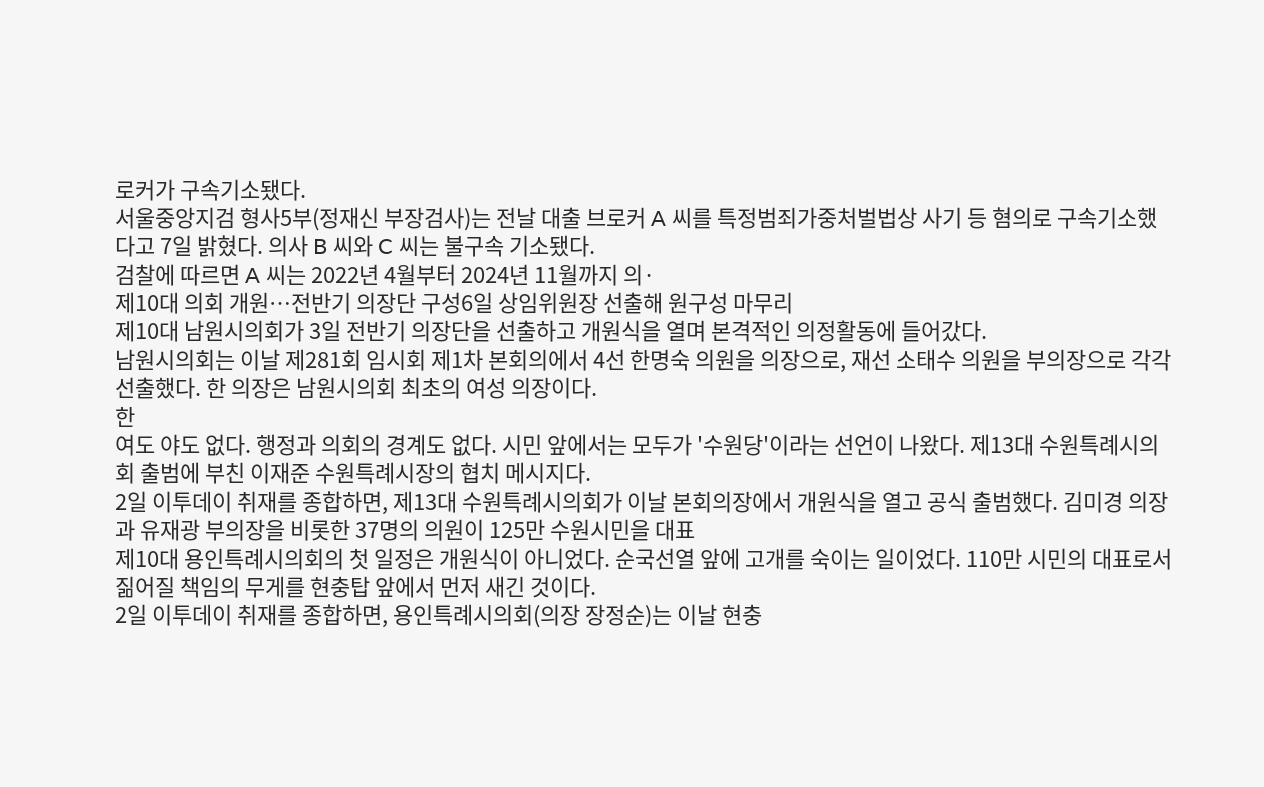로커가 구속기소됐다.
서울중앙지검 형사5부(정재신 부장검사)는 전날 대출 브로커 A 씨를 특정범죄가중처벌법상 사기 등 혐의로 구속기소했다고 7일 밝혔다. 의사 B 씨와 C 씨는 불구속 기소됐다.
검찰에 따르면 A 씨는 2022년 4월부터 2024년 11월까지 의·
제10대 의회 개원…전반기 의장단 구성6일 상임위원장 선출해 원구성 마무리
제10대 남원시의회가 3일 전반기 의장단을 선출하고 개원식을 열며 본격적인 의정활동에 들어갔다.
남원시의회는 이날 제281회 임시회 제1차 본회의에서 4선 한명숙 의원을 의장으로, 재선 소태수 의원을 부의장으로 각각 선출했다. 한 의장은 남원시의회 최초의 여성 의장이다.
한
여도 야도 없다. 행정과 의회의 경계도 없다. 시민 앞에서는 모두가 '수원당'이라는 선언이 나왔다. 제13대 수원특례시의회 출범에 부친 이재준 수원특례시장의 협치 메시지다.
2일 이투데이 취재를 종합하면, 제13대 수원특례시의회가 이날 본회의장에서 개원식을 열고 공식 출범했다. 김미경 의장과 유재광 부의장을 비롯한 37명의 의원이 125만 수원시민을 대표
제10대 용인특례시의회의 첫 일정은 개원식이 아니었다. 순국선열 앞에 고개를 숙이는 일이었다. 110만 시민의 대표로서 짊어질 책임의 무게를 현충탑 앞에서 먼저 새긴 것이다.
2일 이투데이 취재를 종합하면, 용인특례시의회(의장 장정순)는 이날 현충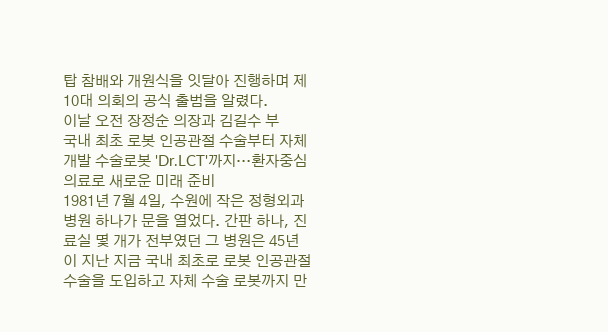탑 참배와 개원식을 잇달아 진행하며 제10대 의회의 공식 출범을 알렸다.
이날 오전 장정순 의장과 김길수 부
국내 최초 로봇 인공관절 수술부터 자체 개발 수술로봇 'Dr.LCT'까지…환자중심 의료로 새로운 미래 준비
1981년 7월 4일, 수원에 작은 정형외과 병원 하나가 문을 열었다. 간판 하나, 진료실 몇 개가 전부였던 그 병원은 45년이 지난 지금 국내 최초로 로봇 인공관절수술을 도입하고 자체 수술 로봇까지 만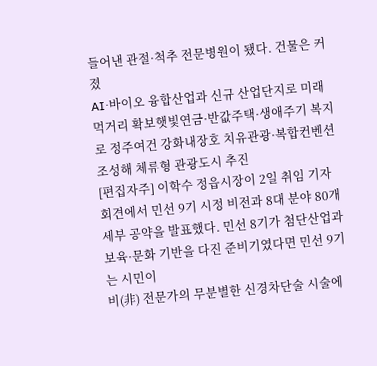들어낸 관절·척추 전문병원이 됐다. 건물은 커졌
AI·바이오 융합산업과 신규 산업단지로 미래 먹거리 확보햇빛연금·반값주택·생애주기 복지로 정주여건 강화내장호 치유관광·복합컨벤션 조성해 체류형 관광도시 추진
[편집자주] 이학수 정읍시장이 2일 취임 기자회견에서 민선 9기 시정 비전과 8대 분야 80개 세부 공약을 발표했다. 민선 8기가 첨단산업과 보육·문화 기반을 다진 준비기였다면 민선 9기는 시민이
비(非) 전문가의 무분별한 신경차단술 시술에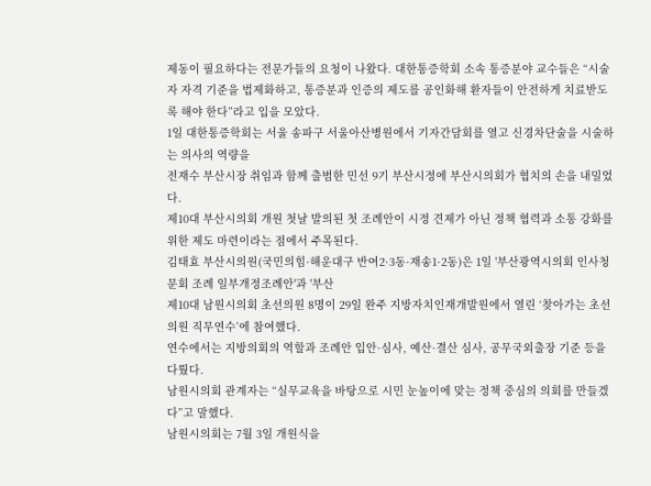제동이 필요하다는 전문가들의 요청이 나왔다. 대한통증학회 소속 통증분야 교수들은 “시술자 자격 기준을 법제화하고, 통증분과 인증의 제도를 공인화해 환자들이 안전하게 치료받도록 해야 한다”라고 입을 모았다.
1일 대한통증학회는 서울 송파구 서울아산병원에서 기자간담회를 열고 신경차단술을 시술하는 의사의 역량을
전재수 부산시장 취임과 함께 출범한 민선 9기 부산시정에 부산시의회가 협치의 손을 내밀었다.
제10대 부산시의회 개원 첫날 발의된 첫 조례안이 시정 견제가 아닌 정책 협력과 소통 강화를 위한 제도 마련이라는 점에서 주목된다.
김태효 부산시의원(국민의힘·해운대구 반여2·3동·재송1·2동)은 1일 '부산광역시의회 인사청문회 조례 일부개정조례안'과 '부산
제10대 남원시의회 초선의원 8명이 29일 완주 지방자치인재개발원에서 열린 ‘찾아가는 초선의원 직무연수’에 참여했다.
연수에서는 지방의회의 역할과 조례안 입안·심사, 예산·결산 심사, 공무국외출장 기준 등을 다뤘다.
남원시의회 관계자는 “실무교육을 바탕으로 시민 눈높이에 맞는 정책 중심의 의회를 만들겠다”고 말했다.
남원시의회는 7월 3일 개원식을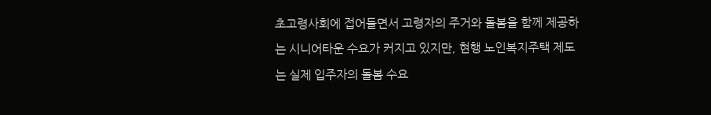초고령사회에 접어들면서 고령자의 주거와 돌봄을 함께 제공하는 시니어타운 수요가 커지고 있지만, 현행 노인복지주택 제도는 실제 입주자의 돌봄 수요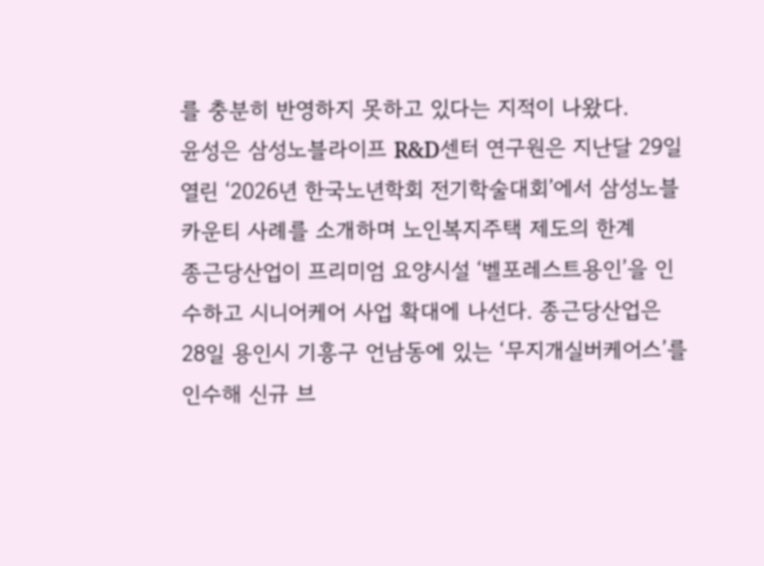를 충분히 반영하지 못하고 있다는 지적이 나왔다.
윤성은 삼성노블라이프 R&D센터 연구원은 지난달 29일 열린 ‘2026년 한국노년학회 전기학술대회’에서 삼성노블카운티 사례를 소개하며 노인복지주택 제도의 한계
종근당산업이 프리미엄 요양시설 ‘벨포레스트용인’을 인수하고 시니어케어 사업 확대에 나선다. 종근당산업은 28일 용인시 기흥구 언남동에 있는 ‘무지개실버케어스’를 인수해 신규 브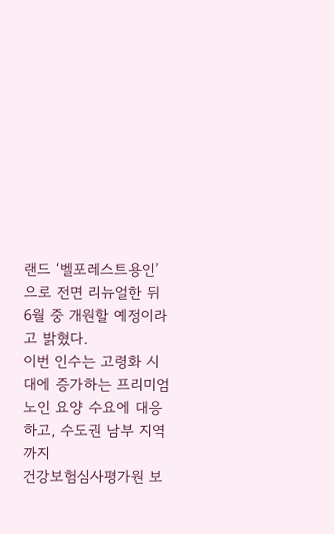랜드 ‘벨포레스트용인’으로 전면 리뉴얼한 뒤 6월 중 개원할 예정이라고 밝혔다.
이번 인수는 고령화 시대에 증가하는 프리미엄 노인 요양 수요에 대응하고, 수도권 남부 지역까지
건강보험심사평가원 보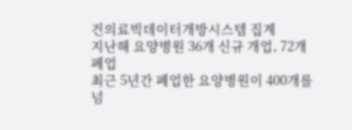건의료빅데이터개방시스템 집계
지난해 요양병원 36개 신규 개업, 72개 폐업
최근 5년간 폐업한 요양병원이 400개를 넘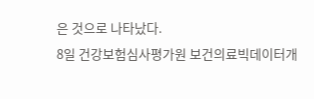은 것으로 나타났다.
8일 건강보험심사평가원 보건의료빅데이터개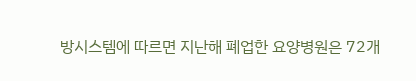방시스템에 따르면 지난해 폐업한 요양병원은 72개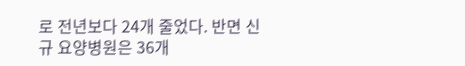로 전년보다 24개 줄었다. 반면 신규 요양병원은 36개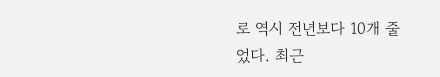로 역시 전년보다 10개 줄었다. 최근